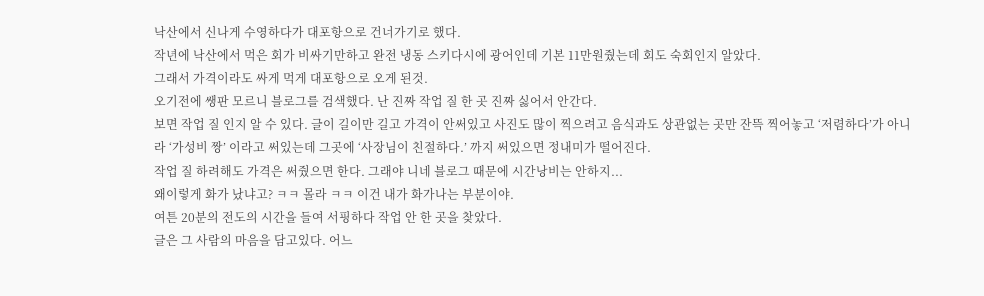낙산에서 신나게 수영하다가 대포항으로 건너가기로 했다.
작년에 낙산에서 먹은 회가 비싸기만하고 완전 냉동 스키다시에 광어인데 기본 11만원줬는데 회도 숙회인지 알았다.
그래서 가격이라도 싸게 먹게 대포항으로 오게 된것.
오기전에 쌩판 모르니 블로그를 검색했다. 난 진짜 작업 질 한 곳 진짜 싫어서 안간다.
보면 작업 질 인지 알 수 있다. 글이 길이만 길고 가격이 안써있고 사진도 많이 찍으려고 음식과도 상관없는 곳만 잔뜩 찍어놓고 ‘저렴하다’가 아니라 ‘가성비 짱’ 이라고 써있는데 그곳에 ‘사장님이 친절하다.’ 까지 써있으면 정내미가 떨어진다.
작업 질 하려해도 가격은 써줬으면 한다. 그래야 니네 블로그 때문에 시간낭비는 안하지...
왜이렇게 화가 났냐고? ㅋㅋ 몰라 ㅋㅋ 이건 내가 화가나는 부분이야.
여튼 20분의 전도의 시간을 들여 서핑하다 작업 안 한 곳을 찾았다.
글은 그 사람의 마음을 담고있다. 어느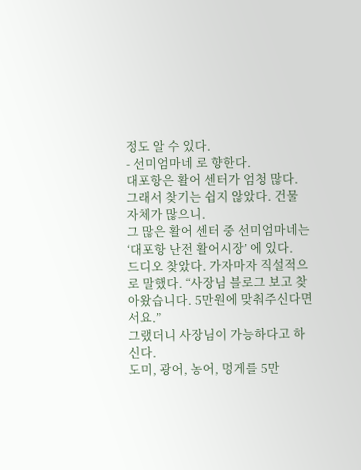정도 알 수 있다.
- 선미엄마네 로 향한다.
대포항은 활어 센터가 엄청 많다. 그래서 찾기는 쉽지 않았다. 건물 자체가 많으니.
그 많은 활어 센터 중 선미엄마네는 ‘대포항 난전 활어시장’ 에 있다.
드디오 찾았다. 가자마자 직설적으로 말했다. “사장님 블로그 보고 찾아왔습니다. 5만원에 맞춰주신다면서요.”
그랬더니 사장님이 가능하다고 하신다.
도미, 광어, 농어, 멍게를 5만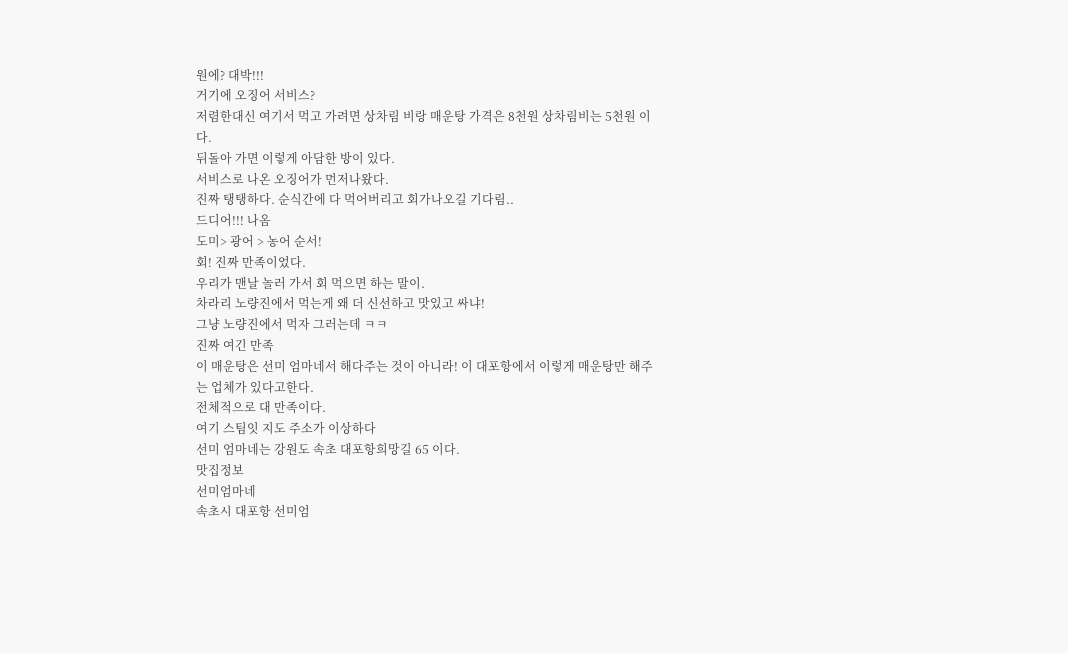원에? 대박!!!
거기에 오징어 서비스?
저렴한대신 여기서 먹고 가려면 상차림 비랑 매운탕 가격은 8천원 상차림비는 5천원 이다.
뒤돌아 가면 이렇게 아담한 방이 있다.
서비스로 나온 오징어가 먼저나왔다.
진짜 탱탱하다. 순식간에 다 먹어버리고 회가나오길 기다림..
드디어!!! 나옴
도미> 광어 > 농어 순서!
회! 진짜 만족이었다.
우리가 맨날 놀러 가서 회 먹으면 하는 말이.
차라리 노량진에서 먹는게 왜 더 신선하고 맛있고 싸냐!
그냥 노량진에서 먹자 그러는데 ㅋㅋ
진짜 여긴 만족
이 매운탕은 선미 엄마네서 해다주는 것이 아니라! 이 대포항에서 이렇게 매운탕만 해주는 업체가 있다고한다.
전체적으로 대 만족이다.
여기 스팀잇 지도 주소가 이상하다
선미 엄마네는 강원도 속초 대포항희망길 65 이다.
맛집정보
선미엄마네
속초시 대포항 선미엄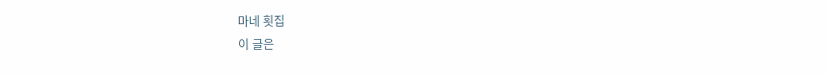마네 횟집
이 글은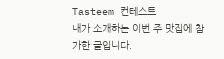Tasteem 컨테스트
내가 소개하는 이번 주 맛집에 참가한 글입니다.